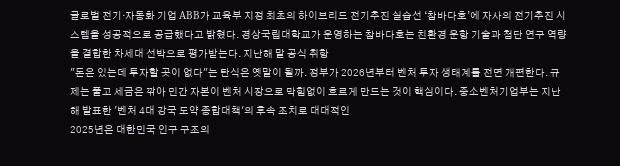글로벌 전기·자동화 기업 ABB가 교육부 지정 최초의 하이브리드 전기추진 실습선 ‘참바다호’에 자사의 전기추진 시스템을 성공적으로 공급했다고 밝혔다. 경상국립대학교가 운영하는 참바다호는 친환경 운항 기술과 첨단 연구 역량을 결합한 차세대 선박으로 평가받는다. 지난해 말 공식 취항
"돈은 있는데 투자할 곳이 없다"는 탄식은 옛말이 될까. 정부가 2026년부터 벤처 투자 생태계를 전면 개편한다. 규제는 풀고 세금은 깎아 민간 자본이 벤처 시장으로 막힘없이 흐르게 만드는 것이 핵심이다. 중소벤처기업부는 지난해 발표한 '벤처 4대 강국 도약 종합대책'의 후속 조치로 대대적인
2025년은 대한민국 인구 구조의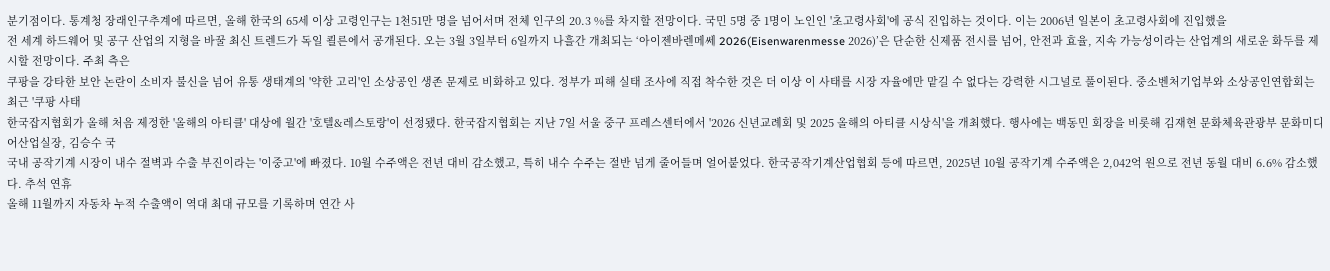분기점이다. 통계청 장래인구추계에 따르면, 올해 한국의 65세 이상 고령인구는 1천51만 명을 넘어서며 전체 인구의 20.3 %를 차지할 전망이다. 국민 5명 중 1명이 노인인 '초고령사회'에 공식 진입하는 것이다. 이는 2006년 일본이 초고령사회에 진입했을
전 세계 하드웨어 및 공구 산업의 지형을 바꿀 최신 트렌드가 독일 쾰른에서 공개된다. 오는 3월 3일부터 6일까지 나흘간 개최되는 ‘아이젠바렌메쎄 2026(Eisenwarenmesse 2026)’은 단순한 신제품 전시를 넘어, 안전과 효율, 지속 가능성이라는 산업계의 새로운 화두를 제시할 전망이다. 주최 측은
쿠팡을 강타한 보안 논란이 소비자 불신을 넘어 유통 생태계의 '약한 고리'인 소상공인 생존 문제로 비화하고 있다. 정부가 피해 실태 조사에 직접 착수한 것은 더 이상 이 사태를 시장 자율에만 맡길 수 없다는 강력한 시그널로 풀이된다. 중소벤처기업부와 소상공인연합회는 최근 '쿠팡 사태
한국잡지협회가 올해 처음 제정한 '올해의 아티클' 대상에 월간 '호텔&레스토랑'이 선정됐다. 한국잡지협회는 지난 7일 서울 중구 프레스센터에서 '2026 신년교례회 및 2025 올해의 아티클 시상식'을 개최했다. 행사에는 백동민 회장을 비롯해 김재현 문화체육관광부 문화미디어산업실장, 김승수 국
국내 공작기계 시장이 내수 절벽과 수출 부진이라는 '이중고'에 빠졌다. 10월 수주액은 전년 대비 감소했고, 특히 내수 수주는 절반 넘게 줄어들며 얼어붙었다. 한국공작기계산업협회 등에 따르면, 2025년 10월 공작기계 수주액은 2,042억 원으로 전년 동월 대비 6.6% 감소했다. 추석 연휴
올해 11월까지 자동차 누적 수출액이 역대 최대 규모를 기록하며 연간 사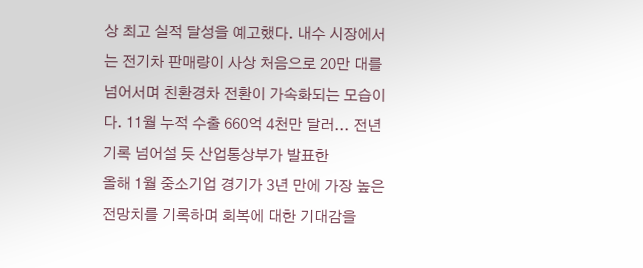상 최고 실적 달성을 예고했다. 내수 시장에서는 전기차 판매량이 사상 처음으로 20만 대를 넘어서며 친환경차 전환이 가속화되는 모습이다. 11월 누적 수출 660억 4천만 달러... 전년 기록 넘어설 듯 산업통상부가 발표한
올해 1월 중소기업 경기가 3년 만에 가장 높은 전망치를 기록하며 회복에 대한 기대감을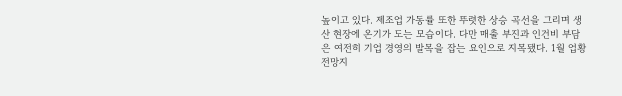높이고 있다. 제조업 가동률 또한 뚜렷한 상승 곡선을 그리며 생산 현장에 온기가 도는 모습이다. 다만 매출 부진과 인건비 부담은 여전히 기업 경영의 발목을 잡는 요인으로 지목됐다. 1월 업황전망지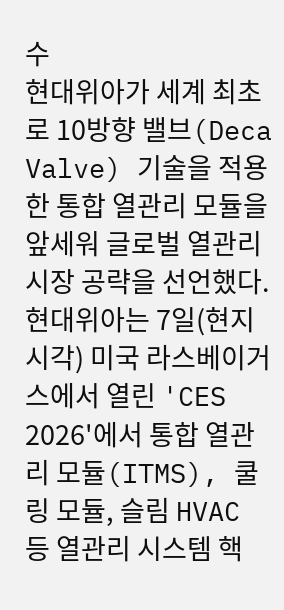수
현대위아가 세계 최초로 10방향 밸브(Deca Valve) 기술을 적용한 통합 열관리 모듈을 앞세워 글로벌 열관리 시장 공략을 선언했다. 현대위아는 7일(현지시각) 미국 라스베이거스에서 열린 'CES 2026'에서 통합 열관리 모듈(ITMS), 쿨링 모듈, 슬림 HVAC 등 열관리 시스템 핵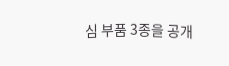심 부품 3종을 공개